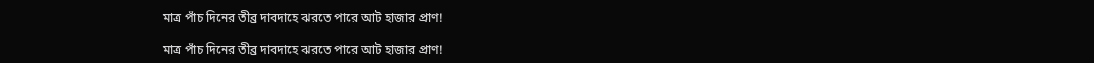মাত্র পাঁচ দিনের তীব্র দাবদাহে ঝরতে পারে আট হাজার প্রাণ!

মাত্র পাঁচ দিনের তীব্র দাবদাহে ঝরতে পারে আট হাজার প্রাণ!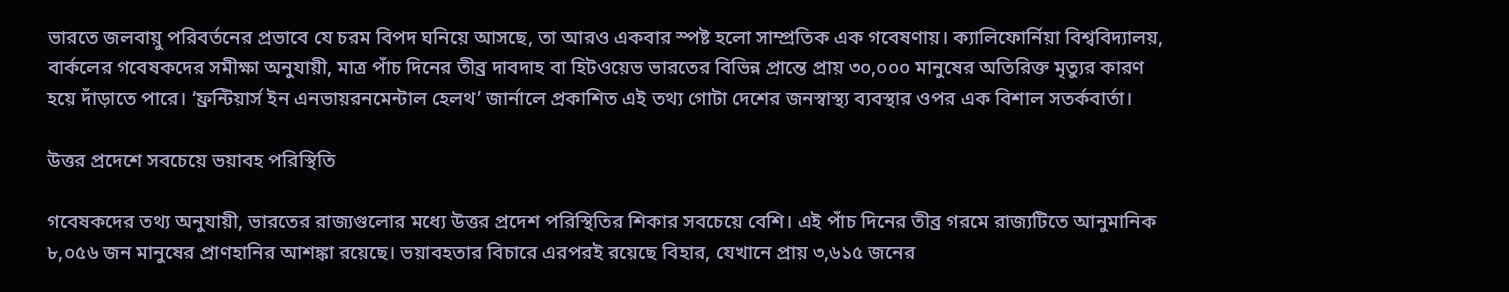ভারতে জলবায়ু পরিবর্তনের প্রভাবে যে চরম বিপদ ঘনিয়ে আসছে, তা আরও একবার স্পষ্ট হলো সাম্প্রতিক এক গবেষণায়। ক্যালিফোর্নিয়া বিশ্ববিদ্যালয়, বার্কলের গবেষকদের সমীক্ষা অনুযায়ী, মাত্র পাঁচ দিনের তীব্র দাবদাহ বা হিটওয়েভ ভারতের বিভিন্ন প্রান্তে প্রায় ৩০,০০০ মানুষের অতিরিক্ত মৃত্যুর কারণ হয়ে দাঁড়াতে পারে। ‘ফ্রন্টিয়ার্স ইন এনভায়রনমেন্টাল হেলথ’ জার্নালে প্রকাশিত এই তথ্য গোটা দেশের জনস্বাস্থ্য ব্যবস্থার ওপর এক বিশাল সতর্কবার্তা।

উত্তর প্রদেশে সবচেয়ে ভয়াবহ পরিস্থিতি

গবেষকদের তথ্য অনুযায়ী, ভারতের রাজ্যগুলোর মধ্যে উত্তর প্রদেশ পরিস্থিতির শিকার সবচেয়ে বেশি। এই পাঁচ দিনের তীব্র গরমে রাজ্যটিতে আনুমানিক ৮,০৫৬ জন মানুষের প্রাণহানির আশঙ্কা রয়েছে। ভয়াবহতার বিচারে এরপরই রয়েছে বিহার, যেখানে প্রায় ৩,৬১৫ জনের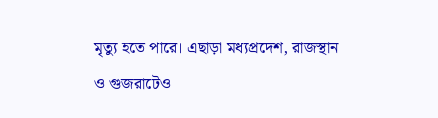মৃত্যু হতে পারে। এছাড়া মধ্যপ্রদেশ, রাজস্থান ও গুজরাটেও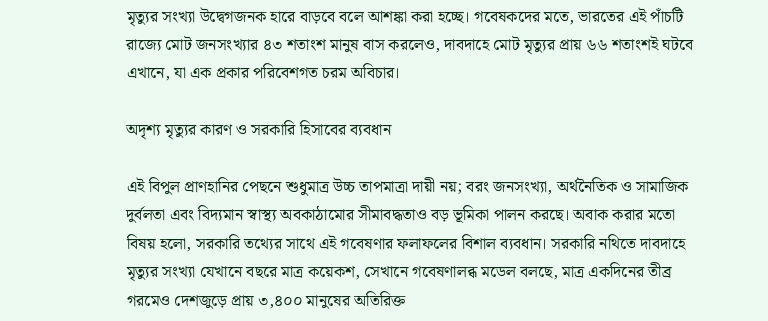মৃত্যুর সংখ্যা উদ্বেগজনক হারে বাড়বে বলে আশঙ্কা করা হচ্ছে। গবেষকদের মতে, ভারতের এই পাঁচটি রাজ্যে মোট জনসংখ্যার ৪৩ শতাংশ মানুষ বাস করলেও, দাবদাহে মোট মৃত্যুর প্রায় ৬৬ শতাংশই ঘটবে এখানে, যা এক প্রকার পরিবেশগত চরম অবিচার।

অদৃশ্য মৃত্যুর কারণ ও সরকারি হিসাবের ব্যবধান

এই বিপুল প্রাণহানির পেছনে শুধুমাত্র উচ্চ তাপমাত্রা দায়ী নয়; বরং জনসংখ্যা, অর্থনৈতিক ও সামাজিক দুর্বলতা এবং বিদ্যমান স্বাস্থ্য অবকাঠামোর সীমাবদ্ধতাও বড় ভূমিকা পালন করছে। অবাক করার মতো বিষয় হলো, সরকারি তথ্যের সাথে এই গবেষণার ফলাফলের বিশাল ব্যবধান। সরকারি নথিতে দাবদাহে মৃত্যুর সংখ্যা যেখানে বছরে মাত্র কয়েকশ, সেখানে গবেষণালব্ধ মডেল বলছে, মাত্র একদিনের তীব্র গরমেও দেশজুড়ে প্রায় ৩,৪০০ মানুষের অতিরিক্ত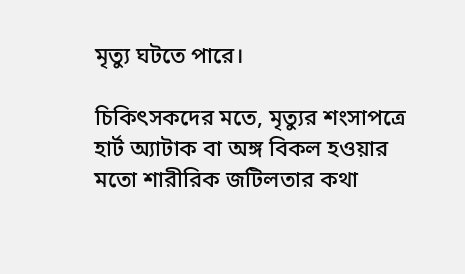মৃত্যু ঘটতে পারে।

চিকিৎসকদের মতে, মৃত্যুর শংসাপত্রে হার্ট অ্যাটাক বা অঙ্গ বিকল হওয়ার মতো শারীরিক জটিলতার কথা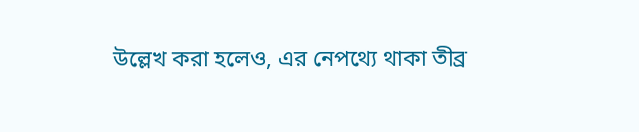উল্লেখ করা হলেও, এর নেপথ্যে থাকা তীব্র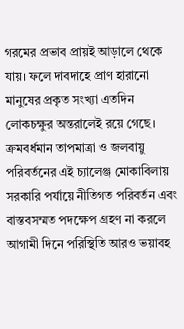গরমের প্রভাব প্রায়ই আড়ালে থেকে যায়। ফলে দাবদাহে প্রাণ হারানো মানুষের প্রকৃত সংখ্যা এতদিন লোকচক্ষুর অন্তরালেই রয়ে গেছে। ক্রমবর্ধমান তাপমাত্রা ও জলবায়ু পরিবর্তনের এই চ্যালেঞ্জ মোকাবিলায় সরকারি পর্যায়ে নীতিগত পরিবর্তন এবং বাস্তবসম্মত পদক্ষেপ গ্রহণ না করলে আগামী দিনে পরিস্থিতি আরও ভয়াবহ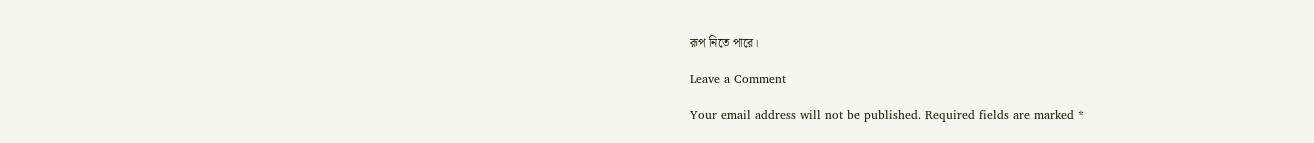রূপ নিতে পারে।

Leave a Comment

Your email address will not be published. Required fields are marked *